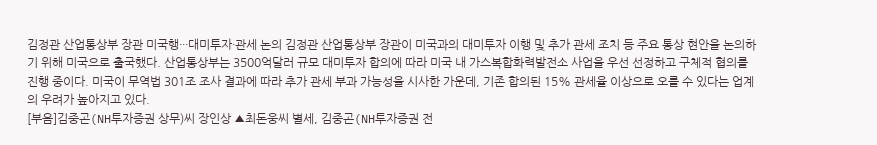김정관 산업통상부 장관 미국행···대미투자·관세 논의 김정관 산업통상부 장관이 미국과의 대미투자 이행 및 추가 관세 조치 등 주요 통상 현안을 논의하기 위해 미국으로 출국했다. 산업통상부는 3500억달러 규모 대미투자 합의에 따라 미국 내 가스복합화력발전소 사업을 우선 선정하고 구체적 협의를 진행 중이다. 미국이 무역법 301조 조사 결과에 따라 추가 관세 부과 가능성을 시사한 가운데, 기존 합의된 15% 관세율 이상으로 오를 수 있다는 업계의 우려가 높아지고 있다.
[부음]김중곤(NH투자증권 상무)씨 장인상 ▲최돈웅씨 별세, 김중곤(NH투자증권 전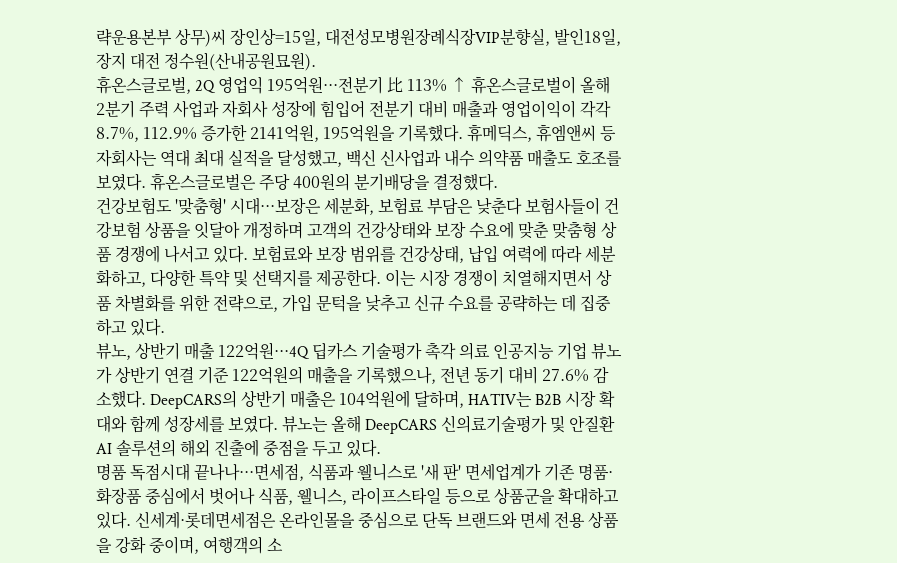략운용본부 상무)씨 장인상=15일, 대전성모병원장례식장VIP분향실, 발인18일, 장지 대전 정수원(산내공원묘원).
휴온스글로벌, 2Q 영업익 195억원···전분기 比 113% ↑ 휴온스글로벌이 올해 2분기 주력 사업과 자회사 성장에 힘입어 전분기 대비 매출과 영업이익이 각각 8.7%, 112.9% 증가한 2141억원, 195억원을 기록했다. 휴메딕스, 휴엠앤씨 등 자회사는 역대 최대 실적을 달성했고, 백신 신사업과 내수 의약품 매출도 호조를 보였다. 휴온스글로벌은 주당 400원의 분기배당을 결정했다.
건강보험도 '맞춤형' 시대···보장은 세분화, 보험료 부담은 낮춘다 보험사들이 건강보험 상품을 잇달아 개정하며 고객의 건강상태와 보장 수요에 맞춘 맞춤형 상품 경쟁에 나서고 있다. 보험료와 보장 범위를 건강상태, 납입 여력에 따라 세분화하고, 다양한 특약 및 선택지를 제공한다. 이는 시장 경쟁이 치열해지면서 상품 차별화를 위한 전략으로, 가입 문턱을 낮추고 신규 수요를 공략하는 데 집중하고 있다.
뷰노, 상반기 매출 122억원···4Q 딥카스 기술평가 촉각 의료 인공지능 기업 뷰노가 상반기 연결 기준 122억원의 매출을 기록했으나, 전년 동기 대비 27.6% 감소했다. DeepCARS의 상반기 매출은 104억원에 달하며, HATIV는 B2B 시장 확대와 함께 성장세를 보였다. 뷰노는 올해 DeepCARS 신의료기술평가 및 안질환 AI 솔루션의 해외 진출에 중점을 두고 있다.
명품 독점시대 끝나나···면세점, 식품과 웰니스로 '새 판' 면세업계가 기존 명품·화장품 중심에서 벗어나 식품, 웰니스, 라이프스타일 등으로 상품군을 확대하고 있다. 신세계·롯데면세점은 온라인몰을 중심으로 단독 브랜드와 면세 전용 상품을 강화 중이며, 여행객의 소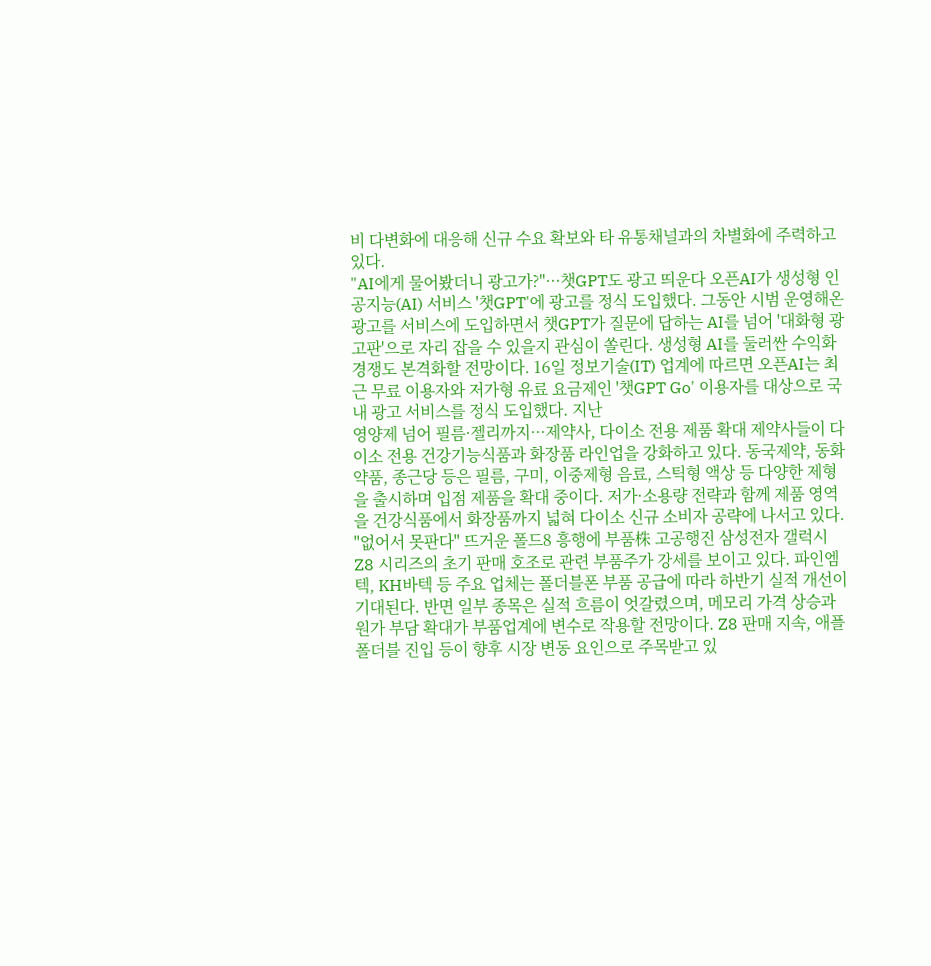비 다변화에 대응해 신규 수요 확보와 타 유통채널과의 차별화에 주력하고 있다.
"AI에게 물어봤더니 광고가?"···챗GPT도 광고 띄운다 오픈AI가 생성형 인공지능(AI) 서비스 '챗GPT'에 광고를 정식 도입했다. 그동안 시범 운영해온 광고를 서비스에 도입하면서 챗GPT가 질문에 답하는 AI를 넘어 '대화형 광고판'으로 자리 잡을 수 있을지 관심이 쏠린다. 생성형 AI를 둘러싼 수익화 경쟁도 본격화할 전망이다. 16일 정보기술(IT) 업계에 따르면 오픈AI는 최근 무료 이용자와 저가형 유료 요금제인 '챗GPT Go' 이용자를 대상으로 국내 광고 서비스를 정식 도입했다. 지난
영양제 넘어 필름·젤리까지···제약사, 다이소 전용 제품 확대 제약사들이 다이소 전용 건강기능식품과 화장품 라인업을 강화하고 있다. 동국제약, 동화약품, 종근당 등은 필름, 구미, 이중제형 음료, 스틱형 액상 등 다양한 제형을 출시하며 입점 제품을 확대 중이다. 저가·소용량 전략과 함께 제품 영역을 건강식품에서 화장품까지 넓혀 다이소 신규 소비자 공략에 나서고 있다.
"없어서 못판다" 뜨거운 폴드8 흥행에 부품株 고공행진 삼성전자 갤럭시 Z8 시리즈의 초기 판매 호조로 관련 부품주가 강세를 보이고 있다. 파인엠텍, KH바텍 등 주요 업체는 폴더블폰 부품 공급에 따라 하반기 실적 개선이 기대된다. 반면 일부 종목은 실적 흐름이 엇갈렸으며, 메모리 가격 상승과 원가 부담 확대가 부품업계에 변수로 작용할 전망이다. Z8 판매 지속, 애플 폴더블 진입 등이 향후 시장 변동 요인으로 주목받고 있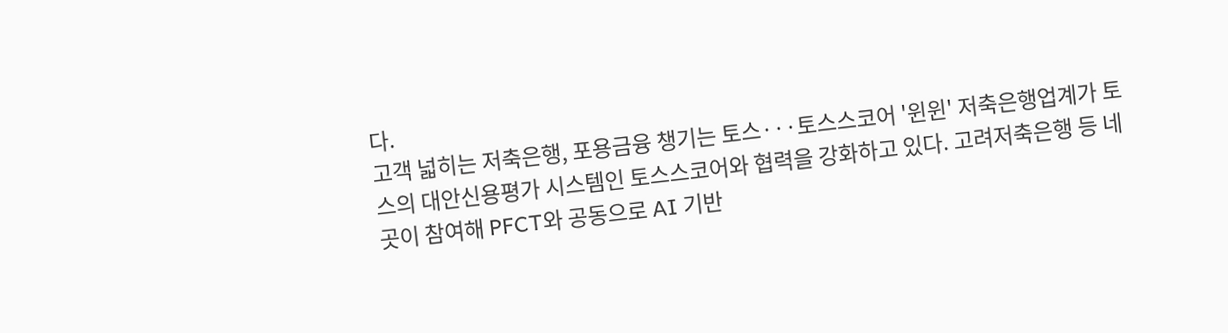다.
고객 넓히는 저축은행, 포용금융 챙기는 토스···토스스코어 '윈윈' 저축은행업계가 토스의 대안신용평가 시스템인 토스스코어와 협력을 강화하고 있다. 고려저축은행 등 네 곳이 참여해 PFCT와 공동으로 AI 기반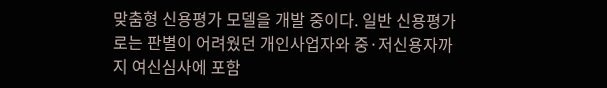맞춤형 신용평가 모델을 개발 중이다. 일반 신용평가로는 판별이 어려웠던 개인사업자와 중·저신용자까지 여신심사에 포함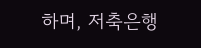하며, 저축은행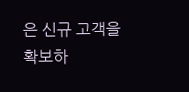은 신규 고객을 확보하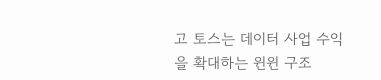고 토스는 데이터 사업 수익을 확대하는 윈윈 구조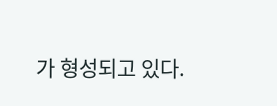가 형성되고 있다.